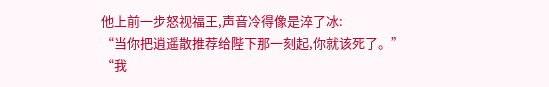他上前一步怒视福王,声音冷得像是淬了冰:
“当你把逍遥散推荐给陛下那一刻起,你就该死了。”
“我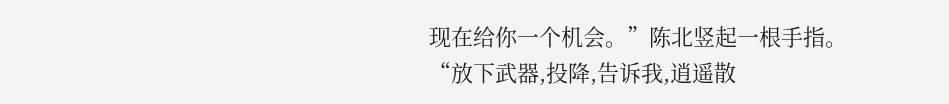现在给你一个机会。”陈北竖起一根手指。
“放下武器,投降,告诉我,逍遥散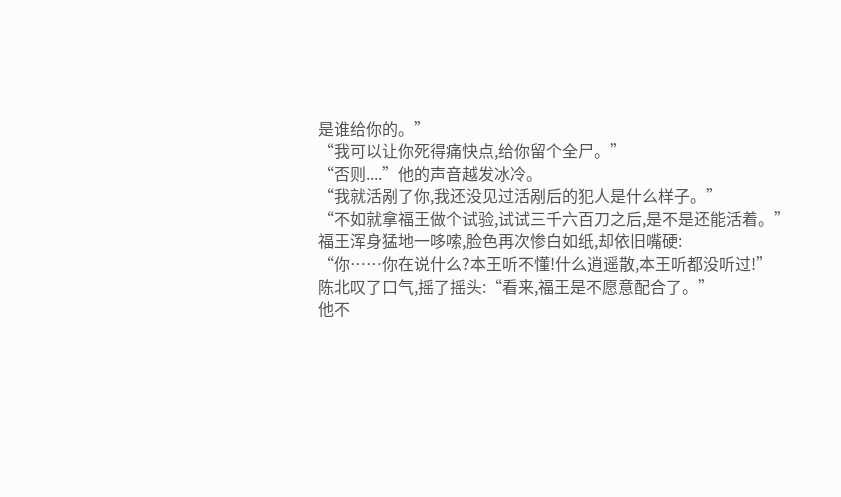是谁给你的。”
“我可以让你死得痛快点,给你留个全尸。”
“否则....”他的声音越发冰冷。
“我就活剐了你,我还没见过活剐后的犯人是什么样子。”
“不如就拿福王做个试验,试试三千六百刀之后,是不是还能活着。”
福王浑身猛地一哆嗦,脸色再次惨白如纸,却依旧嘴硬:
“你……你在说什么?本王听不懂!什么逍遥散,本王听都没听过!”
陈北叹了口气,摇了摇头:“看来,福王是不愿意配合了。”
他不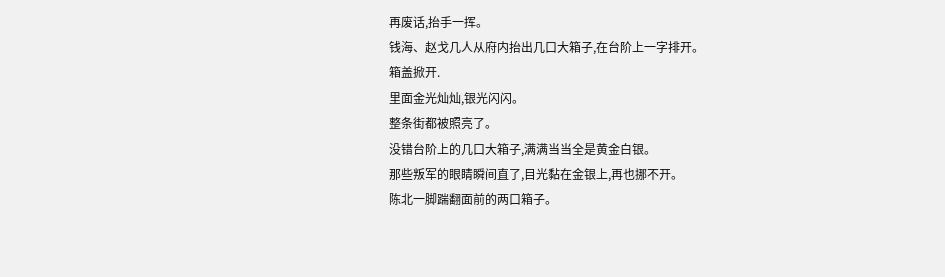再废话,抬手一挥。
钱海、赵戈几人从府内抬出几口大箱子,在台阶上一字排开。
箱盖掀开.
里面金光灿灿,银光闪闪。
整条街都被照亮了。
没错台阶上的几口大箱子,满满当当全是黄金白银。
那些叛军的眼睛瞬间直了,目光黏在金银上,再也挪不开。
陈北一脚踹翻面前的两口箱子。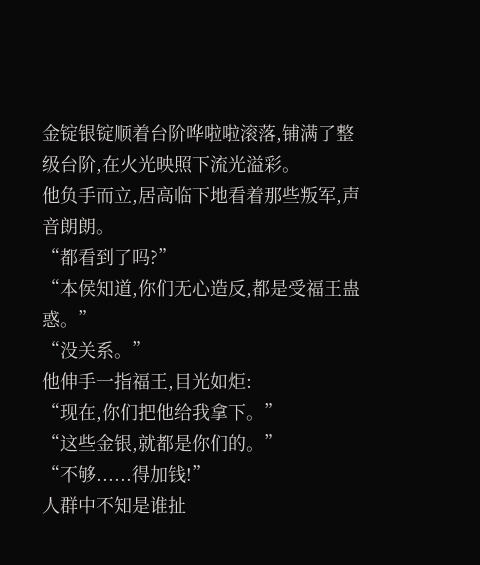金锭银锭顺着台阶哗啦啦滚落,铺满了整级台阶,在火光映照下流光溢彩。
他负手而立,居高临下地看着那些叛军,声音朗朗。
“都看到了吗?”
“本侯知道,你们无心造反,都是受福王蛊惑。”
“没关系。”
他伸手一指福王,目光如炬:
“现在,你们把他给我拿下。”
“这些金银,就都是你们的。”
“不够......得加钱!”
人群中不知是谁扯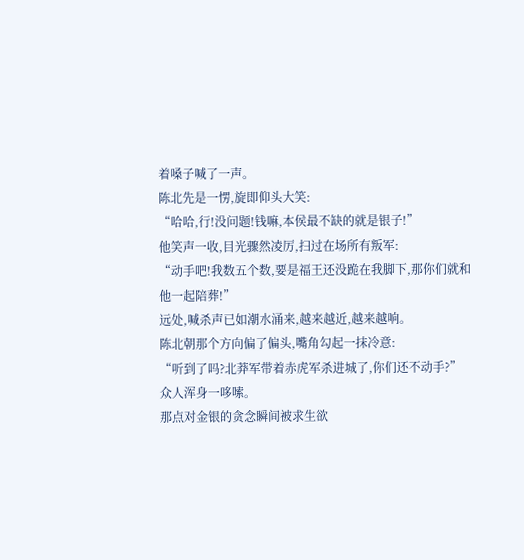着嗓子喊了一声。
陈北先是一愣,旋即仰头大笑:
“哈哈,行!没问题!钱嘛,本侯最不缺的就是银子!”
他笑声一收,目光骤然凌厉,扫过在场所有叛军:
“动手吧!我数五个数,要是福王还没跪在我脚下,那你们就和他一起陪葬!”
远处,喊杀声已如潮水涌来,越来越近,越来越响。
陈北朝那个方向偏了偏头,嘴角勾起一抹冷意:
“听到了吗?北莽军带着赤虎军杀进城了,你们还不动手?”
众人浑身一哆嗦。
那点对金银的贪念瞬间被求生欲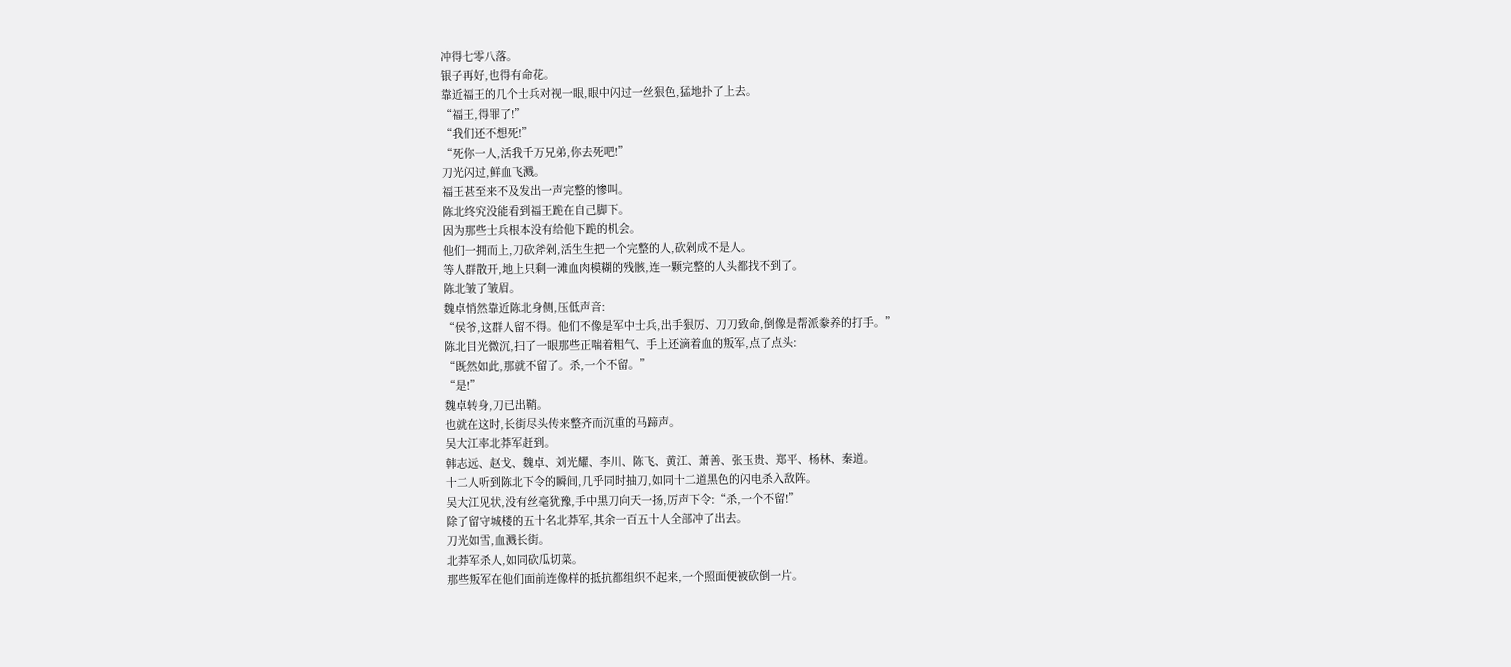冲得七零八落。
银子再好,也得有命花。
靠近福王的几个士兵对视一眼,眼中闪过一丝狠色,猛地扑了上去。
“福王,得罪了!”
“我们还不想死!”
“死你一人,活我千万兄弟,你去死吧!”
刀光闪过,鲜血飞溅。
福王甚至来不及发出一声完整的惨叫。
陈北终究没能看到福王跪在自己脚下。
因为那些士兵根本没有给他下跪的机会。
他们一拥而上,刀砍斧剁,活生生把一个完整的人,砍剁成不是人。
等人群散开,地上只剩一滩血肉模糊的残骸,连一颗完整的人头都找不到了。
陈北皱了皱眉。
魏卓悄然靠近陈北身侧,压低声音:
“侯爷,这群人留不得。他们不像是军中士兵,出手狠厉、刀刀致命,倒像是帮派豢养的打手。”
陈北目光微沉,扫了一眼那些正喘着粗气、手上还滴着血的叛军,点了点头:
“既然如此,那就不留了。杀,一个不留。”
“是!”
魏卓转身,刀已出鞘。
也就在这时,长街尽头传来整齐而沉重的马蹄声。
吴大江率北莽军赶到。
韩志远、赵戈、魏卓、刘光耀、李川、陈飞、黄江、萧善、张玉贵、郑平、杨林、秦道。
十二人听到陈北下令的瞬间,几乎同时抽刀,如同十二道黑色的闪电杀入敌阵。
吴大江见状,没有丝毫犹豫,手中黑刀向天一扬,厉声下令:“杀,一个不留!”
除了留守城楼的五十名北莽军,其余一百五十人全部冲了出去。
刀光如雪,血溅长街。
北莽军杀人,如同砍瓜切菜。
那些叛军在他们面前连像样的抵抗都组织不起来,一个照面便被砍倒一片。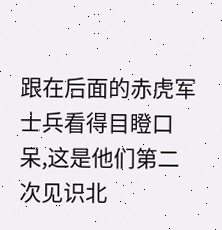跟在后面的赤虎军士兵看得目瞪口呆,这是他们第二次见识北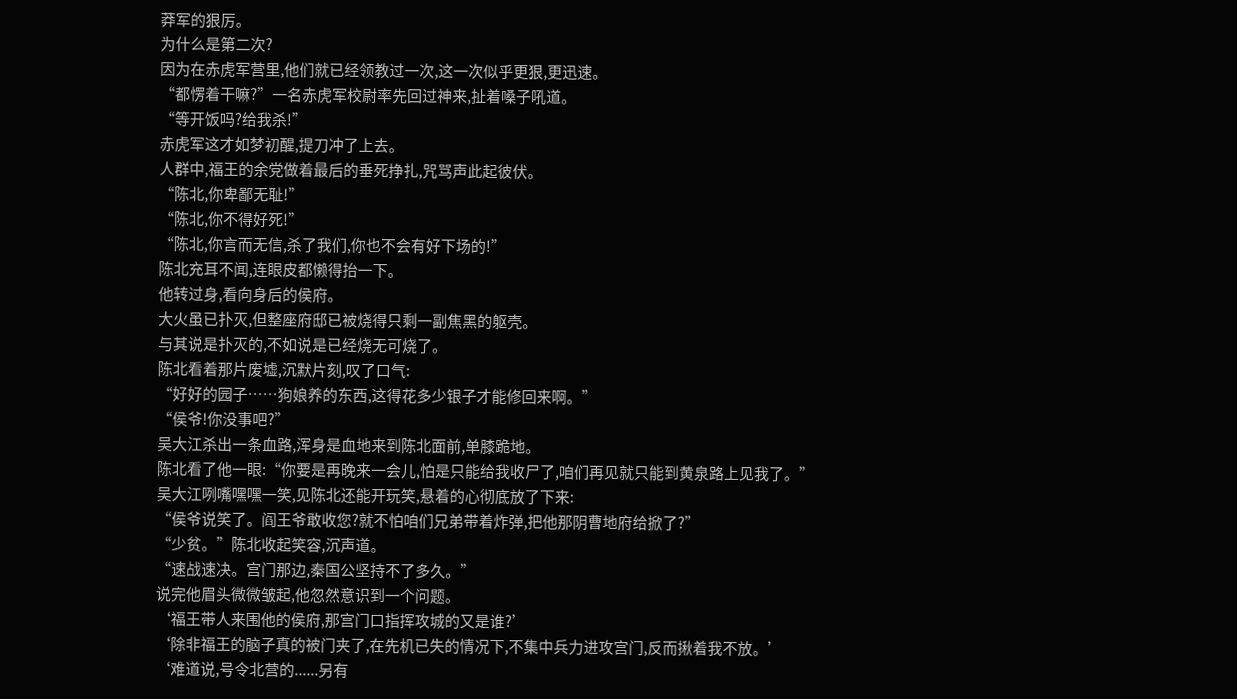莽军的狠厉。
为什么是第二次?
因为在赤虎军营里,他们就已经领教过一次,这一次似乎更狠,更迅速。
“都愣着干嘛?”一名赤虎军校尉率先回过神来,扯着嗓子吼道。
“等开饭吗?给我杀!”
赤虎军这才如梦初醒,提刀冲了上去。
人群中,福王的余党做着最后的垂死挣扎,咒骂声此起彼伏。
“陈北,你卑鄙无耻!”
“陈北,你不得好死!”
“陈北,你言而无信,杀了我们,你也不会有好下场的!”
陈北充耳不闻,连眼皮都懒得抬一下。
他转过身,看向身后的侯府。
大火虽已扑灭,但整座府邸已被烧得只剩一副焦黑的躯壳。
与其说是扑灭的,不如说是已经烧无可烧了。
陈北看着那片废墟,沉默片刻,叹了口气:
“好好的园子……狗娘养的东西,这得花多少银子才能修回来啊。”
“侯爷!你没事吧?”
吴大江杀出一条血路,浑身是血地来到陈北面前,单膝跪地。
陈北看了他一眼:“你要是再晚来一会儿,怕是只能给我收尸了,咱们再见就只能到黄泉路上见我了。”
吴大江咧嘴嘿嘿一笑,见陈北还能开玩笑,悬着的心彻底放了下来:
“侯爷说笑了。阎王爷敢收您?就不怕咱们兄弟带着炸弹,把他那阴曹地府给掀了?”
“少贫。”陈北收起笑容,沉声道。
“速战速决。宫门那边,秦国公坚持不了多久。”
说完他眉头微微皱起,他忽然意识到一个问题。
‘福王带人来围他的侯府,那宫门口指挥攻城的又是谁?’
‘除非福王的脑子真的被门夹了,在先机已失的情况下,不集中兵力进攻宫门,反而揪着我不放。’
‘难道说,号令北营的......另有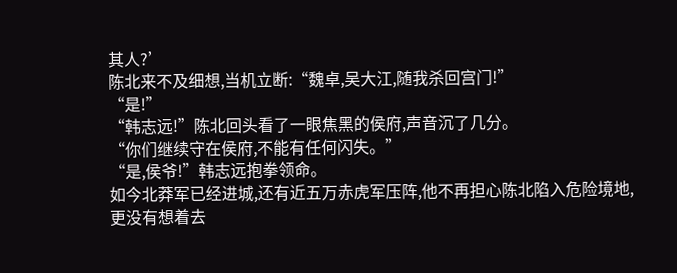其人?’
陈北来不及细想,当机立断:“魏卓,吴大江,随我杀回宫门!”
“是!”
“韩志远!”陈北回头看了一眼焦黑的侯府,声音沉了几分。
“你们继续守在侯府,不能有任何闪失。”
“是,侯爷!”韩志远抱拳领命。
如今北莽军已经进城,还有近五万赤虎军压阵,他不再担心陈北陷入危险境地,更没有想着去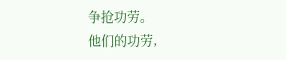争抢功劳。
他们的功劳,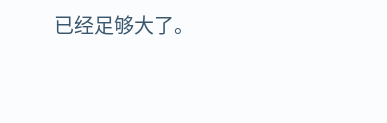已经足够大了。